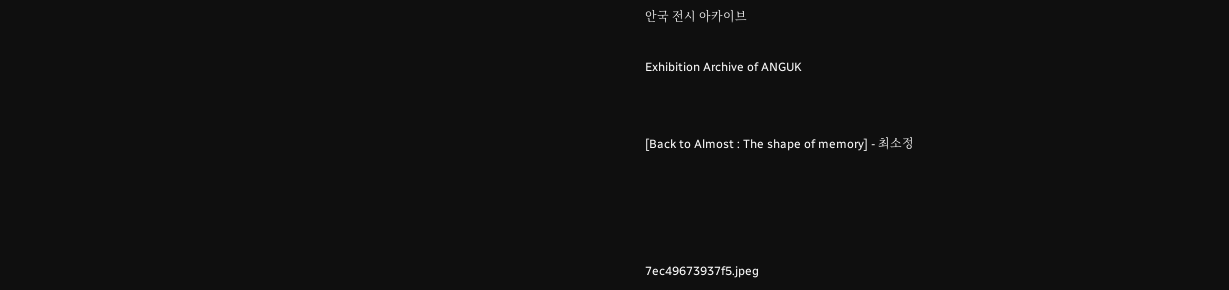안국 전시 아카이브

Exhibition Archive of ANGUK


[Back to Almost : The shape of memory] - 최소정




7ec49673937f5.jpeg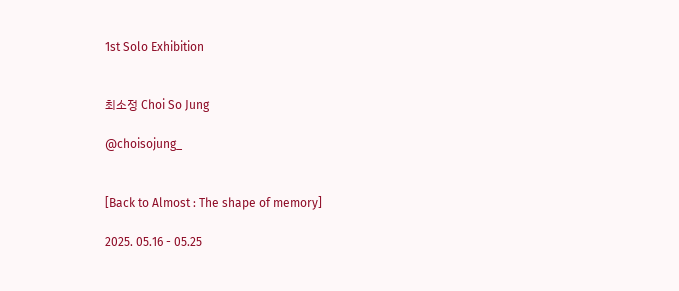1st Solo Exhibition


최소정 Choi So Jung

@choisojung_


[Back to Almost : The shape of memory]

2025. 05.16 - 05.25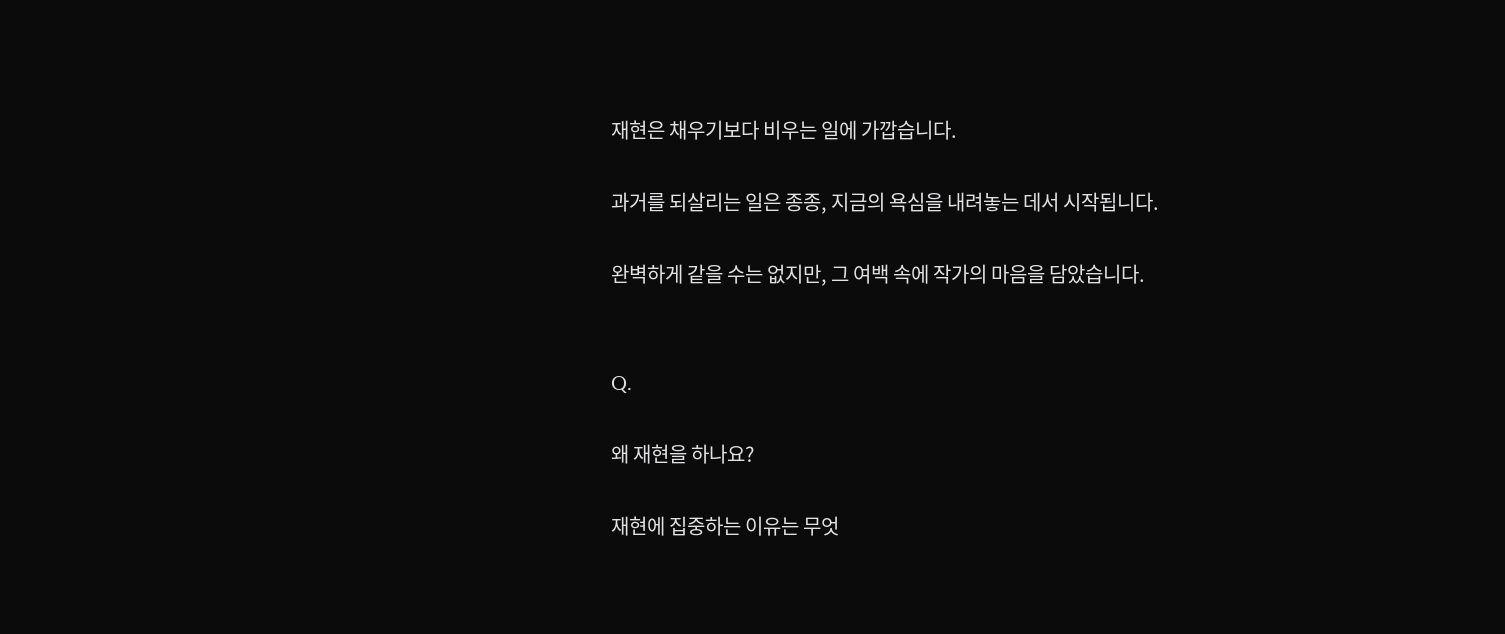재현은 채우기보다 비우는 일에 가깝습니다.

과거를 되살리는 일은 종종, 지금의 욕심을 내려놓는 데서 시작됩니다.

완벽하게 같을 수는 없지만, 그 여백 속에 작가의 마음을 담았습니다.


Q.

왜 재현을 하나요?

재현에 집중하는 이유는 무엇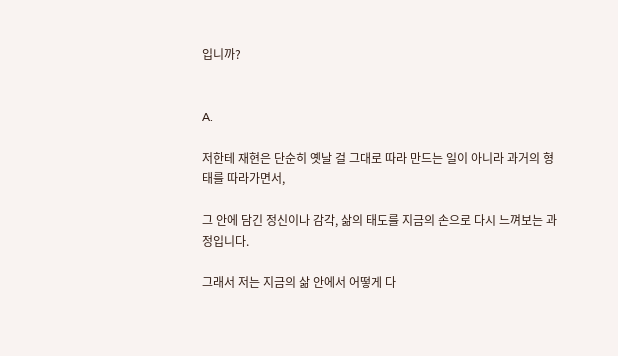입니까?


A.

저한테 재현은 단순히 옛날 걸 그대로 따라 만드는 일이 아니라 과거의 형태를 따라가면서,

그 안에 담긴 정신이나 감각, 삶의 태도를 지금의 손으로 다시 느껴보는 과정입니다.

그래서 저는 지금의 삶 안에서 어떻게 다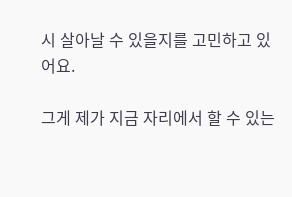시 살아날 수 있을지를 고민하고 있어요.

그게 제가 지금 자리에서 할 수 있는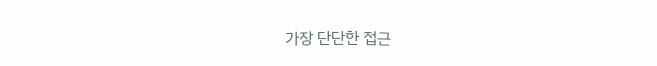가장 단단한 접근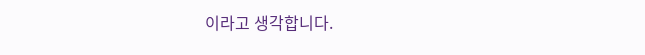이라고 생각합니다.